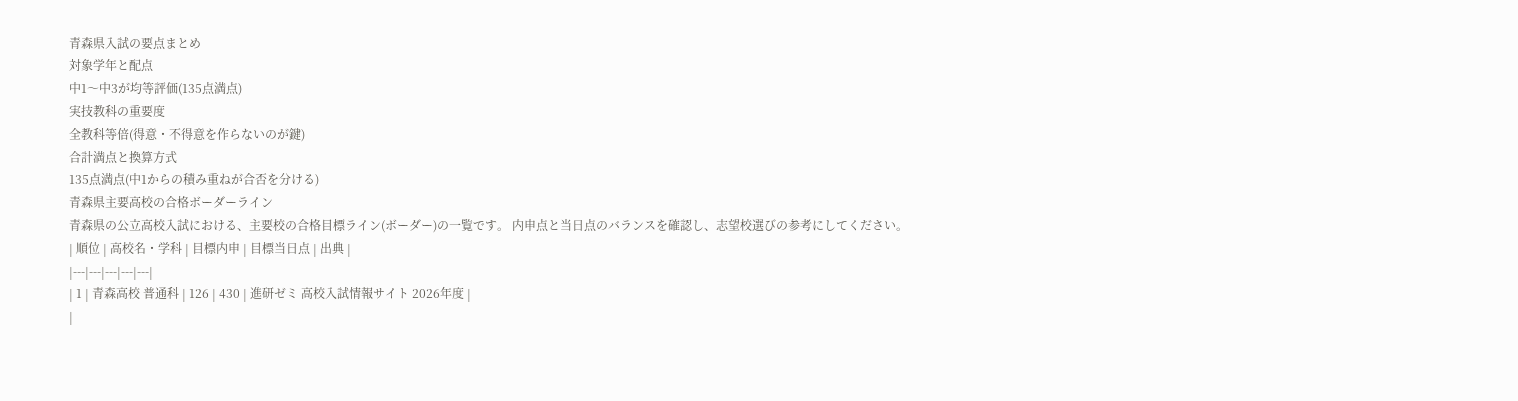青森県入試の要点まとめ
対象学年と配点
中1〜中3が均等評価(135点満点)
実技教科の重要度
全教科等倍(得意・不得意を作らないのが鍵)
合計満点と換算方式
135点満点(中1からの積み重ねが合否を分ける)
青森県主要高校の合格ボーダーライン
青森県の公立高校入試における、主要校の合格目標ライン(ボーダー)の一覧です。 内申点と当日点のバランスを確認し、志望校選びの参考にしてください。
| 順位 | 高校名・学科 | 目標内申 | 目標当日点 | 出典 |
|---|---|---|---|---|
| 1 | 青森高校 普通科 | 126 | 430 | 進研ゼミ 高校入試情報サイト 2026年度 |
|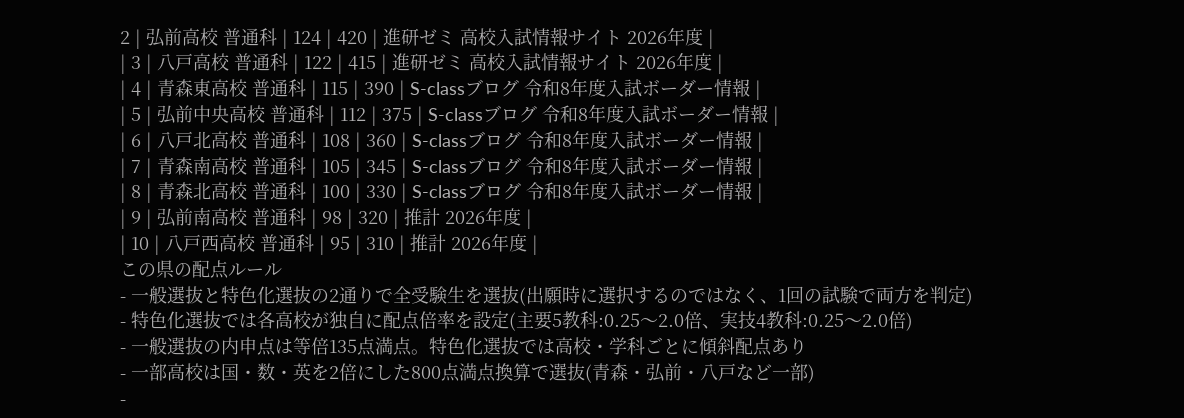2 | 弘前高校 普通科 | 124 | 420 | 進研ゼミ 高校入試情報サイト 2026年度 |
| 3 | 八戸高校 普通科 | 122 | 415 | 進研ゼミ 高校入試情報サイト 2026年度 |
| 4 | 青森東高校 普通科 | 115 | 390 | S-classブログ 令和8年度入試ボーダー情報 |
| 5 | 弘前中央高校 普通科 | 112 | 375 | S-classブログ 令和8年度入試ボーダー情報 |
| 6 | 八戸北高校 普通科 | 108 | 360 | S-classブログ 令和8年度入試ボーダー情報 |
| 7 | 青森南高校 普通科 | 105 | 345 | S-classブログ 令和8年度入試ボーダー情報 |
| 8 | 青森北高校 普通科 | 100 | 330 | S-classブログ 令和8年度入試ボーダー情報 |
| 9 | 弘前南高校 普通科 | 98 | 320 | 推計 2026年度 |
| 10 | 八戸西高校 普通科 | 95 | 310 | 推計 2026年度 |
この県の配点ルール
- 一般選抜と特色化選抜の2通りで全受験生を選抜(出願時に選択するのではなく、1回の試験で両方を判定)
- 特色化選抜では各高校が独自に配点倍率を設定(主要5教科:0.25〜2.0倍、実技4教科:0.25〜2.0倍)
- 一般選抜の内申点は等倍135点満点。特色化選抜では高校・学科ごとに傾斜配点あり
- 一部高校は国・数・英を2倍にした800点満点換算で選抜(青森・弘前・八戸など一部)
-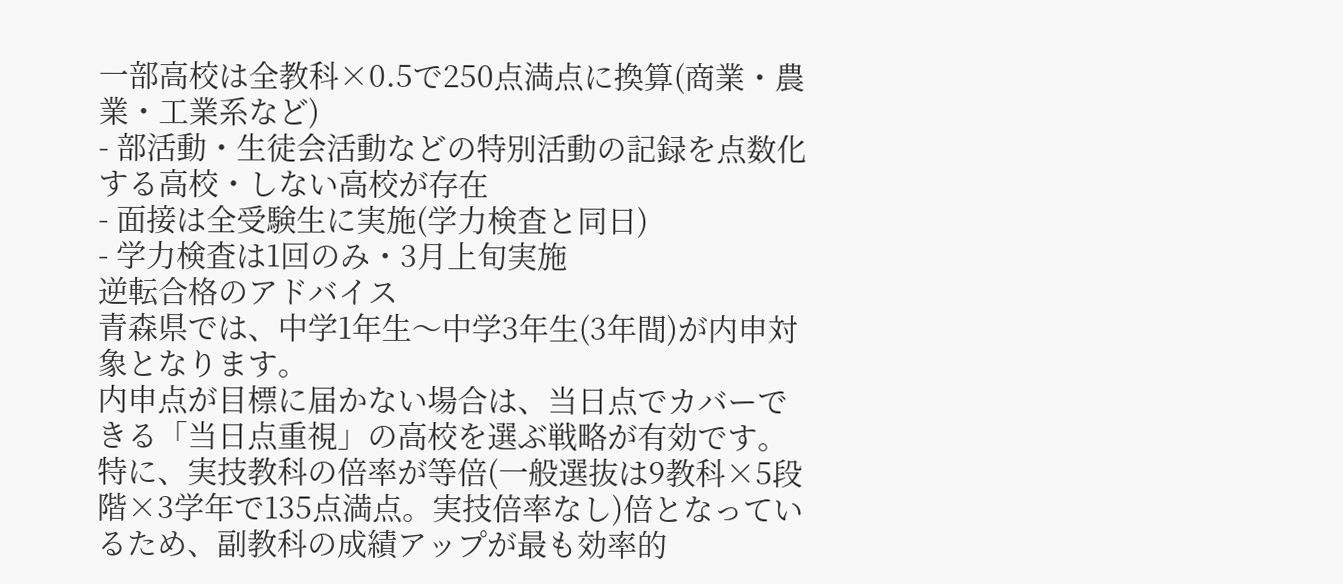一部高校は全教科×0.5で250点満点に換算(商業・農業・工業系など)
- 部活動・生徒会活動などの特別活動の記録を点数化する高校・しない高校が存在
- 面接は全受験生に実施(学力検査と同日)
- 学力検査は1回のみ・3月上旬実施
逆転合格のアドバイス
青森県では、中学1年生〜中学3年生(3年間)が内申対象となります。
内申点が目標に届かない場合は、当日点でカバーできる「当日点重視」の高校を選ぶ戦略が有効です。 特に、実技教科の倍率が等倍(一般選抜は9教科×5段階×3学年で135点満点。実技倍率なし)倍となっているため、副教科の成績アップが最も効率的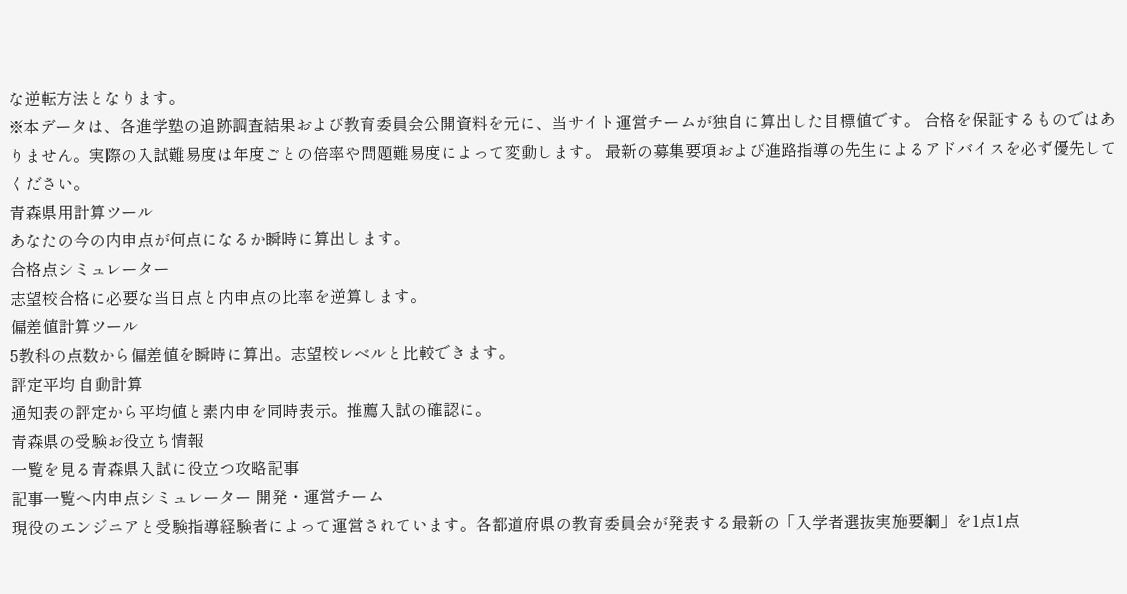な逆転方法となります。
※本データは、各進学塾の追跡調査結果および教育委員会公開資料を元に、当サイト運営チームが独自に算出した目標値です。 合格を保証するものではありません。実際の入試難易度は年度ごとの倍率や問題難易度によって変動します。 最新の募集要項および進路指導の先生によるアドバイスを必ず優先してください。
青森県用計算ツール
あなたの今の内申点が何点になるか瞬時に算出します。
合格点シミュレーター
志望校合格に必要な当日点と内申点の比率を逆算します。
偏差値計算ツール
5教科の点数から偏差値を瞬時に算出。志望校レベルと比較できます。
評定平均 自動計算
通知表の評定から平均値と素内申を同時表示。推薦入試の確認に。
青森県の受験お役立ち情報
一覧を見る青森県入試に役立つ攻略記事
記事一覧へ内申点シミュレーター 開発・運営チーム
現役のエンジニアと受験指導経験者によって運営されています。各都道府県の教育委員会が発表する最新の「入学者選抜実施要綱」を1点1点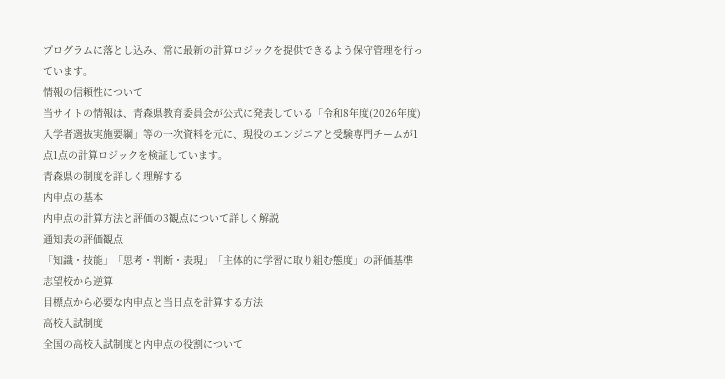プログラムに落とし込み、常に最新の計算ロジックを提供できるよう保守管理を行っています。
情報の信頼性について
当サイトの情報は、青森県教育委員会が公式に発表している「令和8年度(2026年度)入学者選抜実施要綱」等の一次資料を元に、現役のエンジニアと受験専門チームが1点1点の計算ロジックを検証しています。
青森県の制度を詳しく理解する
内申点の基本
内申点の計算方法と評価の3観点について詳しく解説
通知表の評価観点
「知識・技能」「思考・判断・表現」「主体的に学習に取り組む態度」の評価基準
志望校から逆算
目標点から必要な内申点と当日点を計算する方法
高校入試制度
全国の高校入試制度と内申点の役割について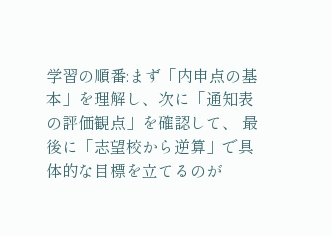学習の順番:まず「内申点の基本」を理解し、次に「通知表の評価観点」を確認して、 最後に「志望校から逆算」で具体的な目標を立てるのが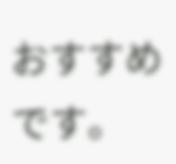おすすめです。